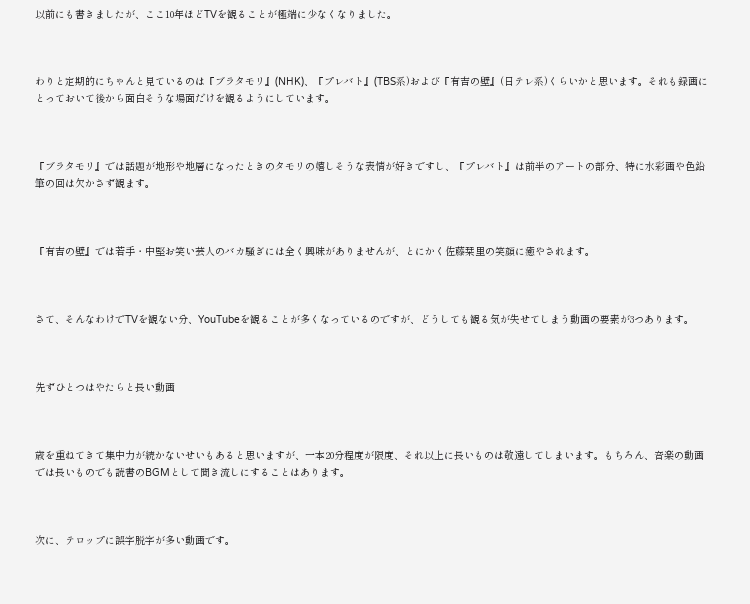以前にも書きましたが、ここ10年ほどTVを観ることが極端に少なくなりました。



わりと定期的にちゃんと見ているのは『ブラタモリ』(NHK)、『プレバト』(TBS系)および『有吉の壁』(日テレ系)くらいかと思います。それも録画にとっておいて後から面白そうな場面だけを観るようにしています。



『ブラタモリ』では話題が地形や地層になったときのタモリの嬉しそうな表情が好きですし、『プレバト』は前半のアートの部分、特に水彩画や色鉛筆の回は欠かさず観ます。



『有吉の壁』では若手・中堅お笑い芸人のバカ騒ぎには全く興味がありませんが、とにかく佐藤栞里の笑顔に癒やされます。



さて、そんなわけでTVを観ない分、YouTubeを観ることが多くなっているのですが、どうしても観る気が失せてしまう動画の要素が3つあります。



先ずひとつはやたらと長い動画



歳を重ねてきて集中力が続かないせいもあると思いますが、一本20分程度が限度、それ以上に長いものは敬遠してしまいます。もちろん、音楽の動画では長いものでも読書のBGMとして聞き流しにすることはあります。



次に、テロップに誤字脱字が多い動画です。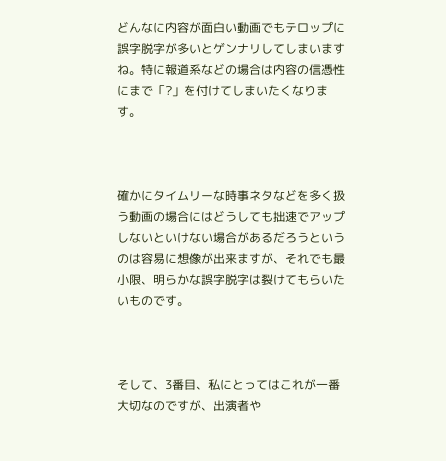どんなに内容が面白い動画でもテロップに誤字脱字が多いとゲンナリしてしまいますね。特に報道系などの場合は内容の信憑性にまで「?」を付けてしまいたくなります。



確かにタイムリーな時事ネタなどを多く扱う動画の場合にはどうしても拙速でアップしないといけない場合があるだろうというのは容易に想像が出来ますが、それでも最小限、明らかな誤字脱字は裂けてもらいたいものです。



そして、3番目、私にとってはこれが一番大切なのですが、出演者や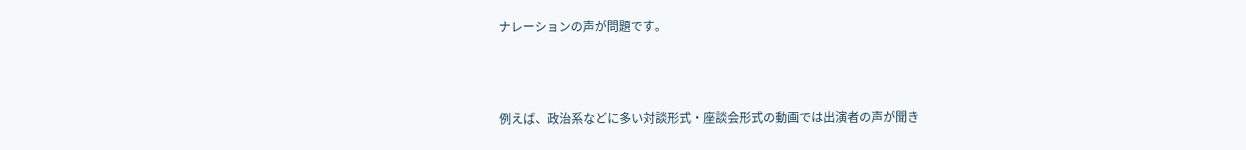ナレーションの声が問題です。



例えば、政治系などに多い対談形式・座談会形式の動画では出演者の声が聞き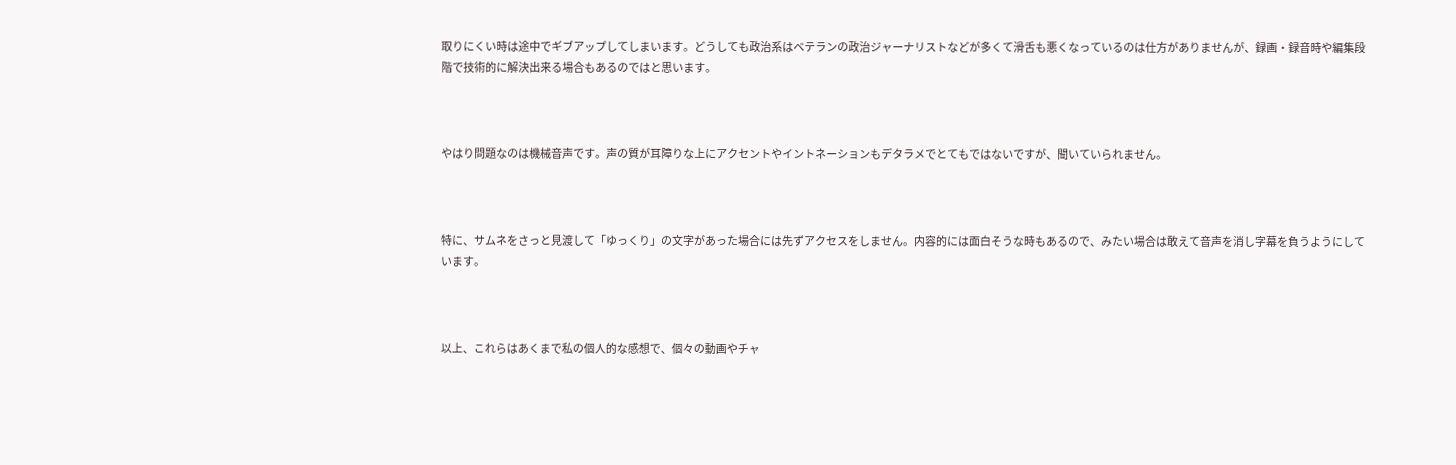取りにくい時は途中でギブアップしてしまいます。どうしても政治系はベテランの政治ジャーナリストなどが多くて滑舌も悪くなっているのは仕方がありませんが、録画・録音時や編集段階で技術的に解決出来る場合もあるのではと思います。



やはり問題なのは機械音声です。声の質が耳障りな上にアクセントやイントネーションもデタラメでとてもではないですが、聞いていられません。



特に、サムネをさっと見渡して「ゆっくり」の文字があった場合には先ずアクセスをしません。内容的には面白そうな時もあるので、みたい場合は敢えて音声を消し字幕を負うようにしています。



以上、これらはあくまで私の個人的な感想で、個々の動画やチャ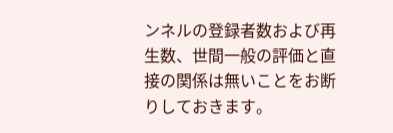ンネルの登録者数および再生数、世間一般の評価と直接の関係は無いことをお断りしておきます。